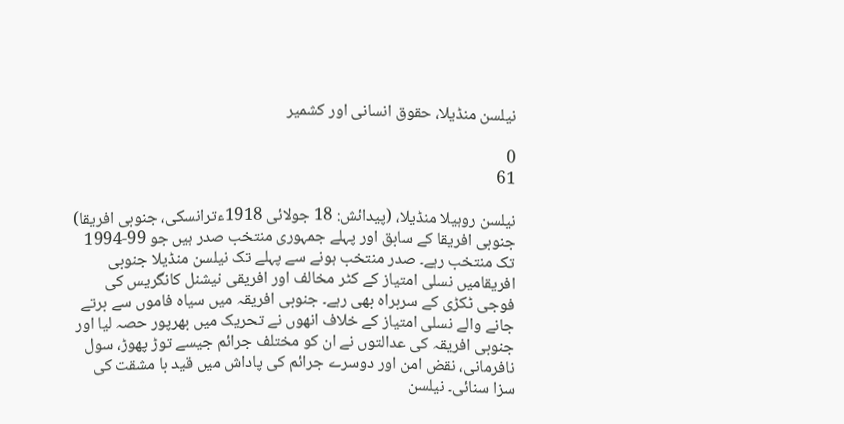نیلسن منڈیلا، حقوق انسانی اور کشمیر

0
61

نیلسن روہیلا منڈیلا، (پیدائش: 18 جولائی 1918ءترانسکی، جنوبی افریقا) جنوبی افریقا کے سابق اور پہلے جمہوری منتخب صدر ہیں جو 99-1994 تک منتخب رہے۔ صدر منتخب ہونے سے پہلے تک نیلسن منڈیلا جنوبی افریقامیں نسلی امتیاز کے کٹر مخالف اور افریقی نیشنل کانگریس کی فوجی ٹکڑی کے سربراہ بھی رہے۔ جنوبی افریقہ میں سیاہ فاموں سے برتے جانے والے نسلی امتیاز کے خلاف انھوں نے تحریک میں بھرپور حصہ لیا اور جنوبی افریقہ کی عدالتوں نے ان کو مختلف جرائم جیسے توڑ پھوڑ، سول نافرمانی، نقض امن اور دوسرے جرائم کی پاداش میں قید با مشقت کی سزا سنائی۔ نیلسن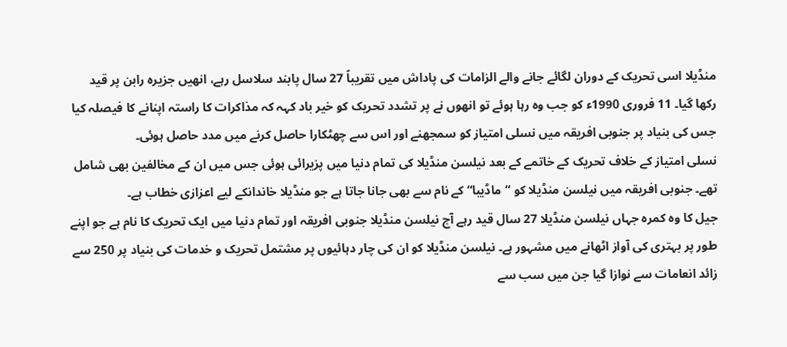منڈیلا اسی تحریک کے دوران لگائے جانے والے الزامات کی پاداش میں تقریباً 27 سال پابند سلاسل رہے، انھیں جزیرہ رابن پر قید رکھا گیا۔ 11 فروری 1990ء کو جب وہ رہا ہوئے تو انھوں نے پر تشدد تحریک کو خیر باد کہہ کہ مذاکرات کا راستہ اپنانے کا فیصلہ کیا جس کی بنیاد پر جنوبی افریقہ میں نسلی امتیاز کو سمجھنے اور اس سے چھٹکارا حاصل کرنے میں مدد حاصل ہوئی۔
نسلی امتیاز کے خلاف تحریک کے خاتمے کے بعد نیلسن منڈیلا کی تمام دنیا میں پزیرائی ہوئی جس میں ان کے مخالفین بھی شامل تھے۔ جنوبی افریقہ میں نیلسن منڈیلا کو “ماڈیبا“ کے نام سے بھی جانا جاتا ہے جو منڈیلا خاندانکے لیے اعزازی خطاب ہے۔
جیل کا وہ کمرہ جہاں نیلسن منڈیلا 27 سال قید رہے آج نیلسن منڈیلا جنوبی افریقہ اور تمام دنیا میں ایک تحریک کا نام ہے جو اپنے طور پر بہتری کی آواز اٹھانے میں مشہور ہے۔ نیلسن منڈیلا کو ان کی چار دہائیوں پر مشتمل تحریک و خدمات کی بنیاد پر 250 سے زائد انعامات سے نوازا گیا جن میں سب سے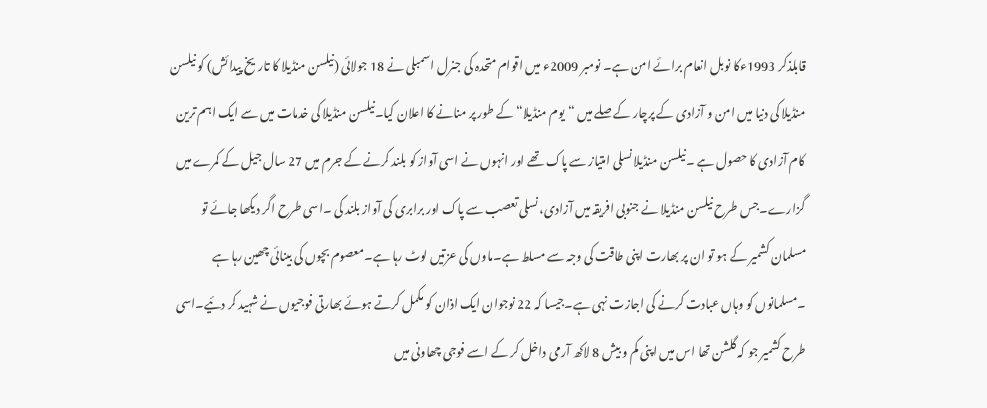قابلذکر 1993ءکا نوبل انعام برائے امن ہے۔ نومبر 2009ء میں اقوام متحدہ کی جنرل اسمبلی نے 18 جولائی (نیلسن منڈیلا کا تاریخ پیدائش) کو نیلسن منڈیلا کی دنیا میں امن و آزادی کے پرچار کے صلے میں “یوم منڈیلا“ کے طور پر منانے کا اعلان کیا۔نیلسن منڈیلا کی خدمات میں سے ایک اہم ترین کام آزادی کا حصول ہے ۔نیلسن منڈیلا نسلی امتیاز سے پاک تھے اور انہوں نے اسی آواز کو بلند کرنے کے جرم میں 27 سال جیل کے کمرے میں گزارے۔جس طرح نیلسن منڈیلا نے جنوبی افریقہ میں آزادی، نسلی تعصب سے پاک اور برابری کی آواز بلند کی ۔اسی طرح اگر دیکھا جائے تو مسلمان کشمیر کے ہو تو ان پر بھارت اپنی طاقت کی وجہ سے مسلط ہے۔ماوں کی عزتیں لوٹ رہا ہے۔معصوم بچوں کی بینائی چھین رہا ہے ۔مسلمانوں کو وہاں عبادت کرنے کی اجازت نہی ہے۔جیسا کہ 22 نوجوان ایک اذان کو مکمل کرتے ہوئے بھارتی فوجیوں نے شہید کر دئیے۔اسی طرح کشمیر جو کہ گلشن تھا اس میں اپنی کم و بیش 8 لاکھ آرمی داخل کر کے اسے فوجی چھاونی میں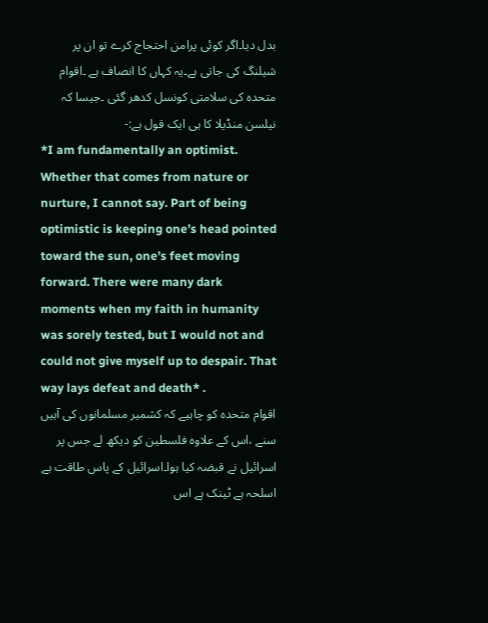بدل دیا۔اگر کوئی پرامن احتجاج کرے تو ان پر شیلنگ کی جاتی ہے۔یہ کہاں کا انصاف ہے ۔اقوام متحدہ کی سلامتی کونسل کدھر گئی ۔جیسا کہ نیلسن منڈیلا کا ہی ایک قول ہے:-
*I am fundamentally an optimist. Whether that comes from nature or nurture, I cannot say. Part of being optimistic is keeping one’s head pointed toward the sun, one’s feet moving forward. There were many dark moments when my faith in humanity was sorely tested, but I would not and could not give myself up to despair. That way lays defeat and death* .
اقوام متحدہ کو چاہیے کہ کشمیر مسلمانوں کی آہیں سنے ،اس کے علاوہ فلسطین کو دیکھ لے جس پر اسرائیل نے قبضہ کیا ہوا۔اسرائیل کے پاس طاقت ہے اسلحہ ہے ٹینک ہے اس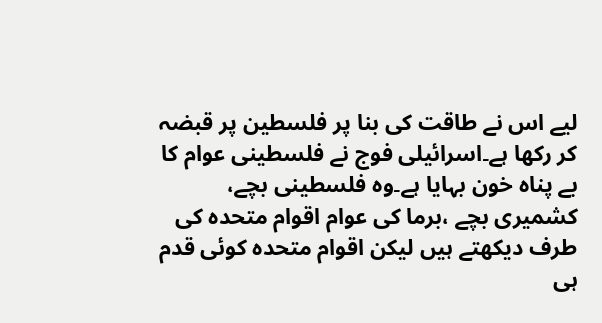لیے اس نے طاقت کی بنا پر فلسطین پر قبضہ کر رکھا ہے۔اسرائیلی فوج نے فلسطینی عوام کا بے پناہ خون بہایا ہے۔وہ فلسطینی بچے، کشمیری بچے ،برما کی عوام اقوام متحدہ کی طرف دیکھتے ہیں لیکن اقوام متحدہ کوئی قدم ہی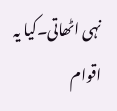نہی اٹھاتی۔کیا یہ اقوام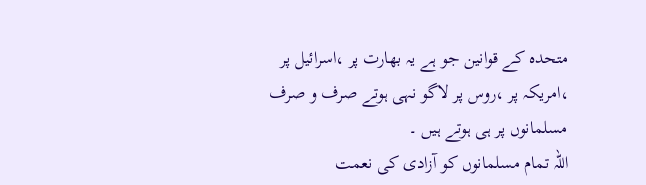متحدہ کے قوانین جو ہے یہ بھارت پر ،اسرائیل پر ،امریکہ پر ،روس پر لاگو نہی ہوتے صرف و صرف مسلمانوں پر ہی ہوتے ہیں ۔
اللہ تمام مسلمانوں کو آزادی کی نعمت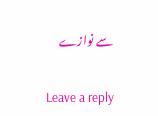سے نوازے

Leave a reply